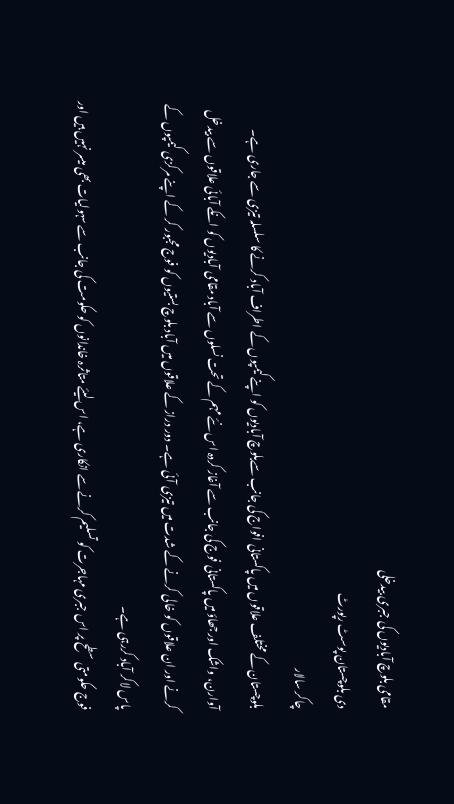مقامی بلوچ آبادیوں کی جبری بیدخلی
دی بلوچستان پوسٹ رپورٹ
چاکر سالار
بلوچستان کے مختلف علاقوں میں پاکستانی افواج کی جانب سےبلوچ آبادیوں کو اپنے کیمپوں کے اطراف آباد کرنے کا سلسلہ تیزی سے جاری ہے۔ آوارن، واشک اورجھاؤ میں پاکستانی فوج کی جانب سے آغاز کردہ اس نئے مہم کے تحت نسلوں سے آباد مقامی آبادیوں کو انکے آبائی علاقوں سے بیدخل کرنے اور ان علاقوں کو خالی کرنے کے شدت میں تیزی آئی ہے۔ دور دراز کے علاقوں میں آباد بلوچ بستیوں کو فوج مجبور کر کے اپنے مرکزی کیمپوں کے پاس لاکر آباد کررہی ہے۔
فوج حکومتی سطح پر اس جبری مہاجرت کو تسلیم کرنے سے انکاری ہے، اس لیئے متاثرہ خاندانوں کو حکومت کی جانب سے سہولیات بھی میسر نہیں ہیں اور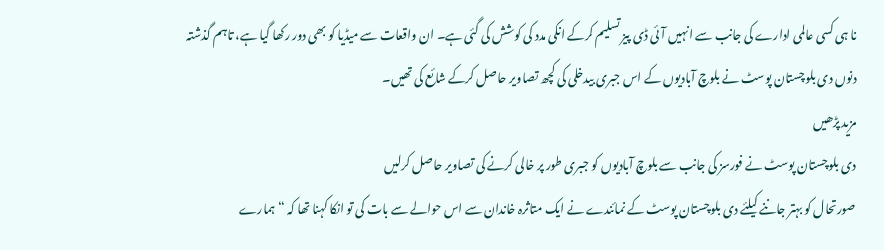نا ہی کسی عالمی ادارے کی جانب سے انہیں آئی ڈی پیز تسلیم کرکے انکی مدد کی کوشش کی گئی ہے۔ ان واقعات سے میڈیا کو بھی دور رکھا گیا ہے، تاہم گذشتہ دنوں دی بلوچستان پوسٹ نے بلوچ آبادیوں کے اس جبری بیدخلی کی کچھ تصاویر حاصل کرکے شائع کی تھیں۔
مزید پڑھیں
دی بلوچستان پوسٹ نے فورسز کی جانب سے بلوچ آبادیوں کو جبری طور پر خالی کرنے کی تصاویر حاصل کرلیں
صورتحال کو بہتر جاننے کیلئے دی بلوچستان پوسٹ کے نمائندے نے ایک متاثرہ خاندان سے اس حوالے سے بات کی تو انکا کہنا تھا کہ “ہمارے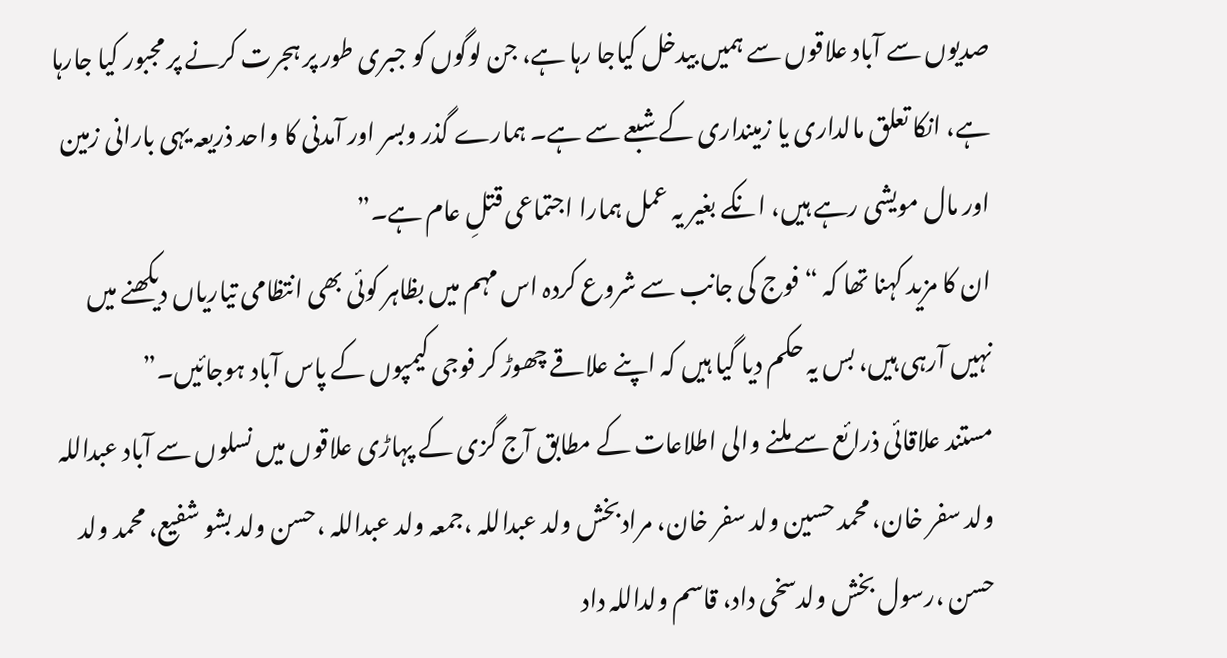صدیوں سے آباد علاقوں سے ہمیں بیدخل کیاجا رہا ہے، جن لوگوں کو جبری طور پر ہجرت کرنے پر مجبور کیا جارہا ہے، انکا تعلق مالداری یا زمینداری کے شبعے سے ہے۔ ہمارے گذر وبسر اور آمدنی کا واحد ذریعہ یہی بارانی زمین اور مال مویشی رہے ہیں، انکے بغیر یہ عمل ہمارا اجتماعی قتلِ عام ہے۔”
ان کا مزید کہنا تھا کہ “فوج کی جانب سے شروع کردہ اس مہم میں بظاہر کوئی بھی انتظامی تیاریاں دیکھنے میں نہیں آرہی ہیں، بس یہ حکم دیا گیا ہیں کہ اپنے علاقے چھوڑ کر فوجی کیمپوں کے پاس آباد ہوجائیں۔”
مستند علاقائی ذرائع سے ملنے والی اطلاعات کے مطابق آج گزی کے پہاڑی علاقوں میں نسلوں سے آباد عبداللہ ولد سفر خان، محمد حسین ولد سفر خان، مرادبخش ولد عبداللہ ،جمعہ ولد عبداللہ ،حسن ولد بشو شفیع، محمد ولد حسن ،رسول بخش ولدسخی داد، قاسم ولداللہ داد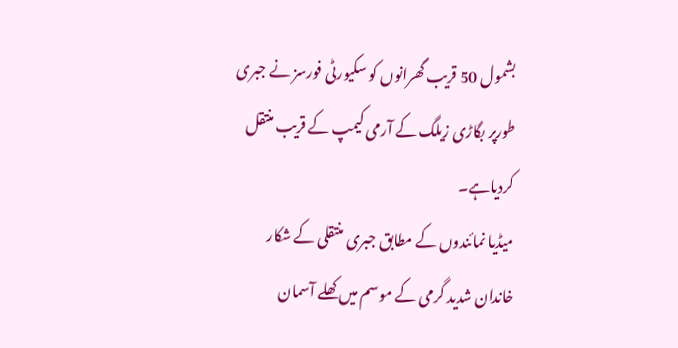بشمول 50 قریب گھرانوں کو سکیورٹی فورسز نے جبری طورپر بگاڑی زیلگ کے آرمی کیمپ کے قریب منتقل کردیاہے۔
میڈیا نمائندوں کے مطابق جبری منتقلی کے شکار خاندان شدید گرمی کے موسم میں کھلے آسمان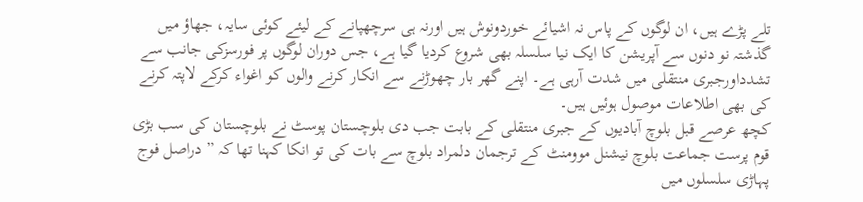تلے پڑے ہیں، ان لوگوں کے پاس نہ اشیائے خوردونوش ہیں اورنہ ہی سرچھپانے کے لیئے کوئی سایہ، جھاؤ میں گذشتہ نو دنوں سے آپریشن کا ایک نیا سلسلہ بھی شروع کردیا گیا ہے، جس دوران لوگوں پر فورسزکی جانب سے تشدداورجبری منتقلی میں شدت آرہی ہے۔ اپنے گھر بار چھوڑنے سے انکار کرنے والوں کو اغواء کرکے لاپتہ کرنے کی بھی اطلاعات موصول ہوئیں ہیں۔
کچھ عرصے قبل بلوچ آبادیوں کے جبری منتقلی کے بابت جب دی بلوچستان پوسٹ نے بلوچستان کی سب بڑی قوم پرست جماعت بلوچ نیشنل موومنٹ کے ترجمان دلمراد بلوچ سے بات کی تو انکا کہنا تھا کہ ” دراصل فوج پہاڑی سلسلوں میں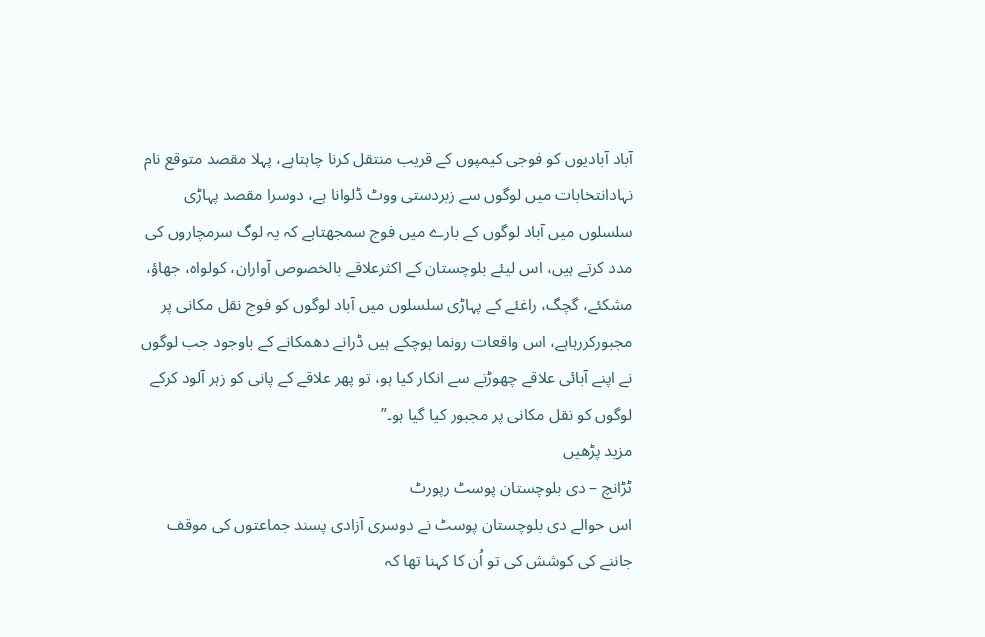آباد آبادیوں کو فوجی کیمپوں کے قریب منتقل کرنا چاہتاہے، پہلا مقصد متوقع نام نہادانتخابات میں لوگوں سے زبردستی ووٹ ڈلوانا ہے، دوسرا مقصد پہاڑی سلسلوں میں آباد لوگوں کے بارے میں فوج سمجھتاہے کہ یہ لوگ سرمچاروں کی مدد کرتے ہیں، اس لیئے بلوچستان کے اکثرعلاقے بالخصوص آواران، کولواہ، جھاؤ، مشکئے، گچگ، راغئے کے پہاڑی سلسلوں میں آباد لوگوں کو فوج نقل مکانی پر مجبورکررہاہے، اس واقعات رونما ہوچکے ہیں ڈرانے دھمکانے کے باوجود جب لوگوں نے اپنے آبائی علاقے چھوڑنے سے انکار کیا ہو، تو پھر علاقے کے پانی کو زہر آلود کرکے لوگوں کو نقل مکانی پر مجبور کیا گیا ہو۔”
مزید پڑھیں
ٹڑانچ – دی بلوچستان پوسٹ رپورٹ
اس حوالے دی بلوچستان پوسٹ نے دوسری آزادی پسند جماعتوں کی موقف جاننے کی کوشش کی تو اُن کا کہنا تھا کہ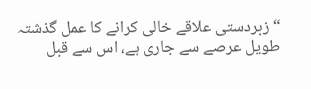“زبردستی علاقے خالی کرانے کا عمل گذشتہ طویل عرصے سے جاری ہے، اس سے قبل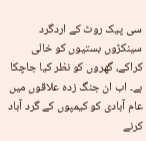سی پیک روٹ کے اردگرد سینکڑوں بستیوں کو خالی کراکے، گھروں کو نظر کیا جاچکا ہے۔ اب ان جنگ زدہ علاقوں میں عام آبادی کو کیمپوں کے گرد آباد کرنے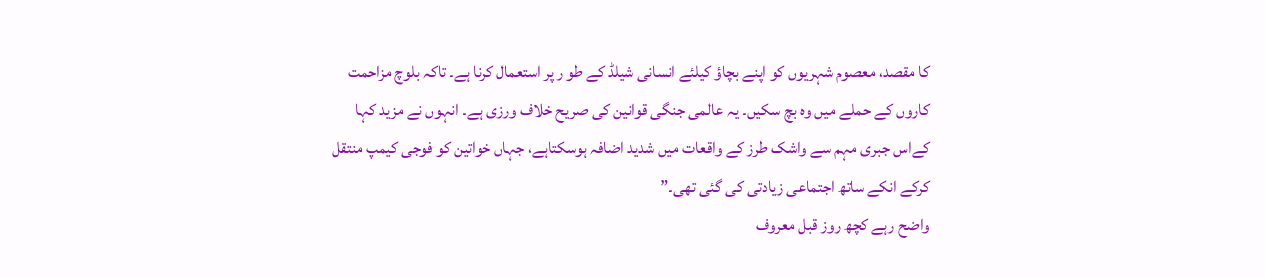کا مقصد، معصوم شہریوں کو اپنے بچاؤ کیلئے انسانی شیلڈ کے طو ر پر استعمال کرنا ہے۔ تاکہ بلوچ مزاحمت کاروں کے حملے میں وہ بچ سکیں۔ یہ عالمی جنگی قوانین کی صریح خلاف ورزی ہے۔ انہوں نے مزید کہا کےاس جبری مہم سے واشک طرز کے واقعات میں شدید اضافہ ہوسکتاہے، جہاں خواتین کو فوجی کیمپ منتقل کرکے انکے ساتھ اجتماعی زیادتی کی گئی تھی۔”
واضح رہے کچھ روز قبل معروف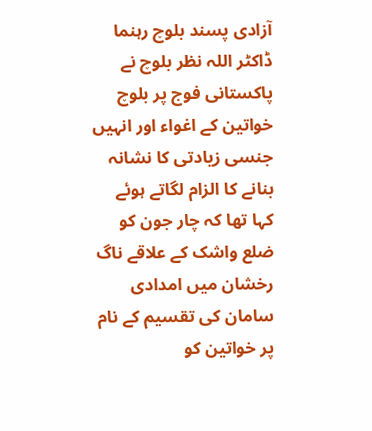آزادی پسند بلوچ رہنما ڈاکٹر اللہ نظر بلوچ نے پاکستانی فوج پر بلوچ خواتین کے اغواء اور انہیں جنسی زیادتی کا نشانہ بنانے کا الزام لگاتے ہوئے کہا تھا کہ چار جون کو ضلع واشک کے علاقے ناگ رخشان میں امدادی سامان کی تقسیم کے نام پر خواتین کو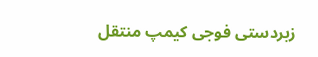زبردستی فوجی کیمپ منتقل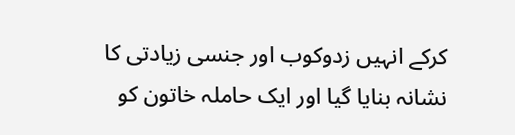کرکے انہیں زدوکوب اور جنسی زیادتی کا نشانہ بنایا گیا اور ایک حاملہ خاتون کو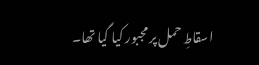اسقاطِ حمل پر مجبور کیا گیا تھا۔